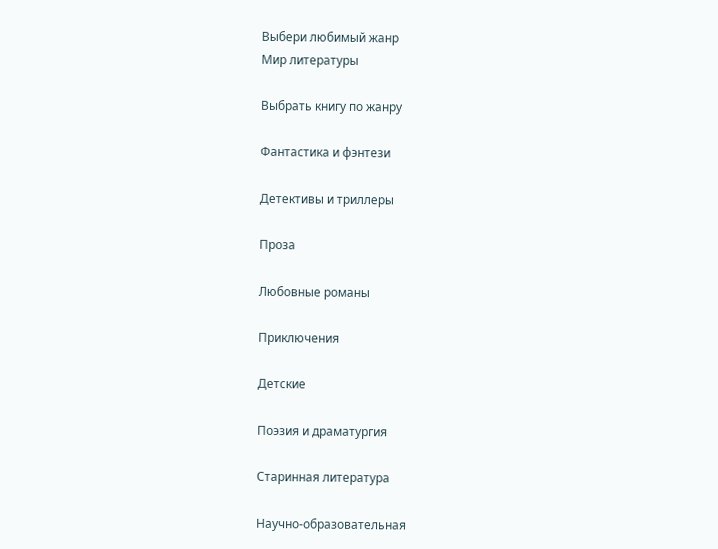Выбери любимый жанр
Мир литературы

Выбрать книгу по жанру

Фантастика и фэнтези

Детективы и триллеры

Проза

Любовные романы

Приключения

Детские

Поэзия и драматургия

Старинная литература

Научно-образовательная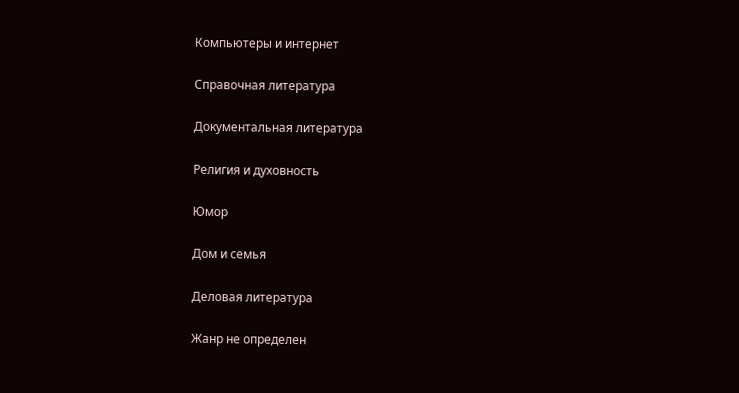Компьютеры и интернет

Справочная литература

Документальная литература

Религия и духовность

Юмор

Дом и семья

Деловая литература

Жанр не определен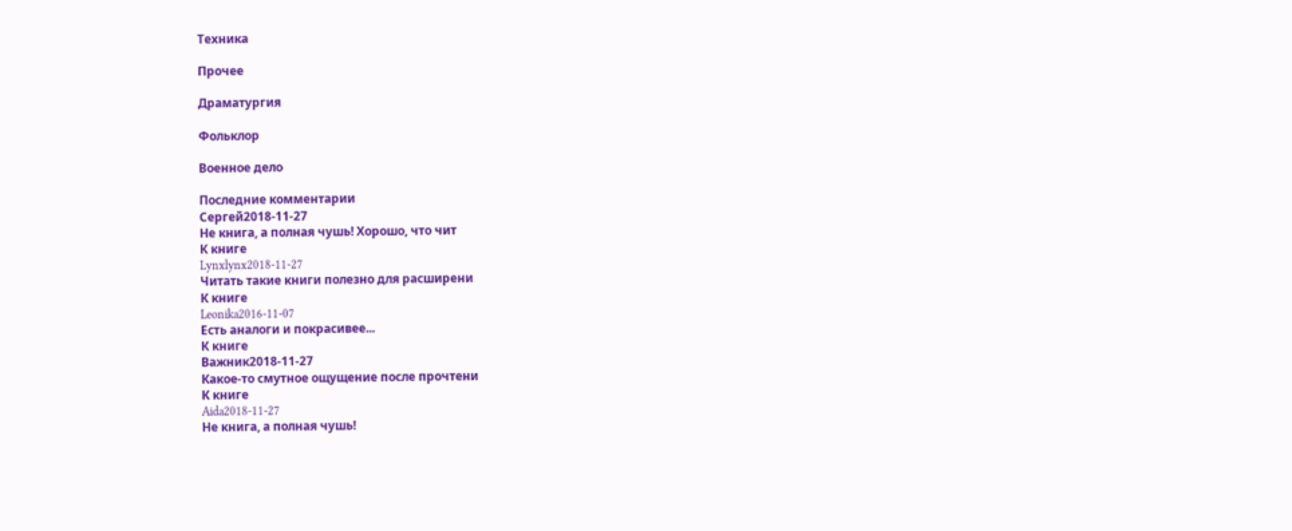Техника

Прочее

Драматургия

Фольклор

Военное дело

Последние комментарии
Сергей2018-11-27
Не книга, а полная чушь! Хорошо, что чит
К книге
Lynxlynx2018-11-27
Читать такие книги полезно для расширени
К книге
Leonika2016-11-07
Есть аналоги и покрасивее...
К книге
Важник2018-11-27
Какое-то смутное ощущение после прочтени
К книге
Aida2018-11-27
Не книга, а полная чушь!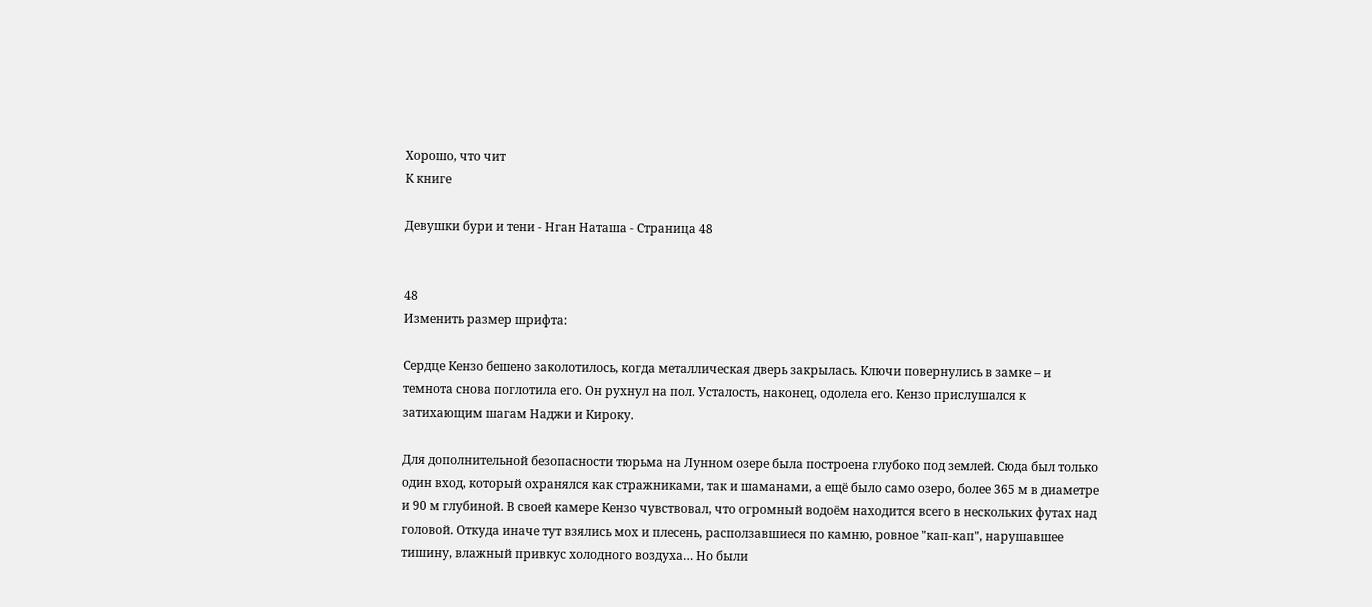Хорошо, что чит
К книге

Девушки бури и тени - Нган Наташа - Страница 48


48
Изменить размер шрифта:

Сердце Кензо бешено заколотилось, когда металлическая дверь закрылась. Ключи повернулись в замке – и темнота снова поглотила его. Он рухнул на пол. Усталость, наконец, одолела его. Кензо прислушался к затихающим шагам Наджи и Кироку.

Для дополнительной безопасности тюрьма на Лунном озере была построена глубоко под землей. Сюда был только один вход, который охранялся как стражниками, так и шаманами, а ещё было само озеро, более 365 м в диаметре и 90 м глубиной. В своей камере Кензо чувствовал, что огромный водоём находится всего в нескольких футах над головой. Откуда иначе тут взялись мох и плесень, расползавшиеся по камню, ровное "кап-кап", нарушавшее тишину, влажный привкус холодного воздуха… Но были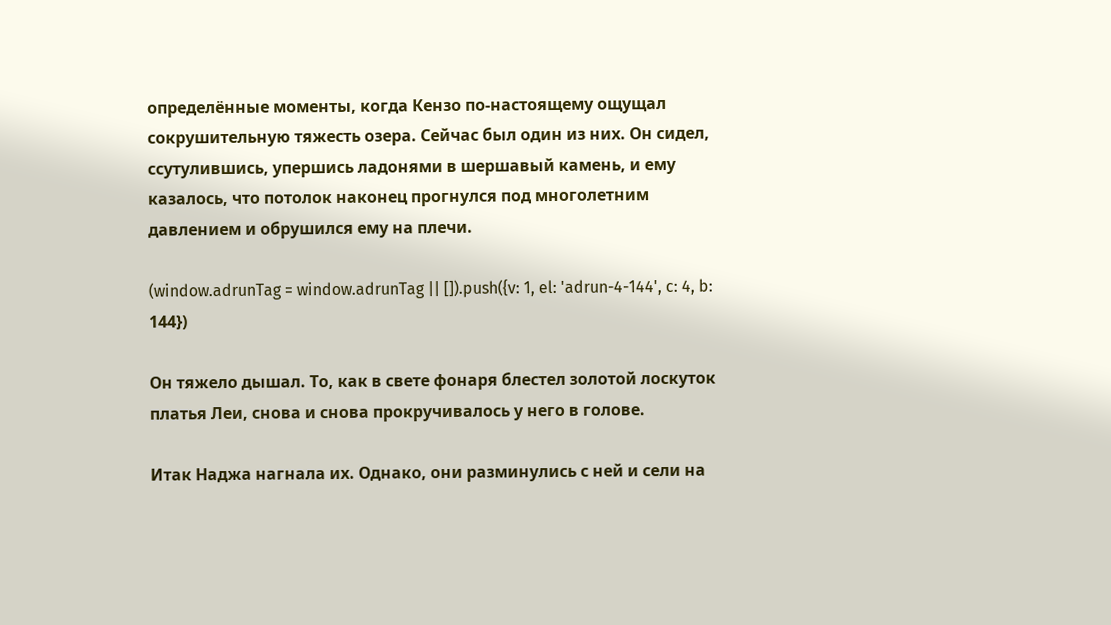определённые моменты, когда Кензо по-настоящему ощущал сокрушительную тяжесть озера. Сейчас был один из них. Он сидел, ссутулившись, упершись ладонями в шершавый камень, и ему казалось, что потолок наконец прогнулся под многолетним давлением и обрушился ему на плечи.

(window.adrunTag = window.adrunTag || []).push({v: 1, el: 'adrun-4-144', c: 4, b: 144})

Он тяжело дышал. То, как в свете фонаря блестел золотой лоскуток платья Леи, снова и снова прокручивалось у него в голове.

Итак Наджа нагнала их. Однако, они разминулись с ней и сели на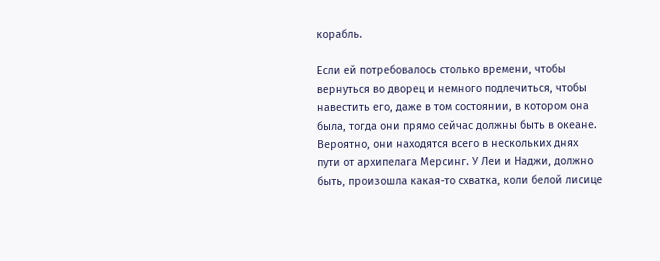корабль.

Если ей потребовалось столько времени, чтобы вернуться во дворец и немного подлечиться, чтобы навестить его, даже в том состоянии, в котором она была, тогда они прямо сейчас должны быть в океане. Вероятно, они находятся всего в нескольких днях пути от архипелага Мерсинг. У Леи и Наджи, должно быть, произошла какая-то схватка, коли белой лисице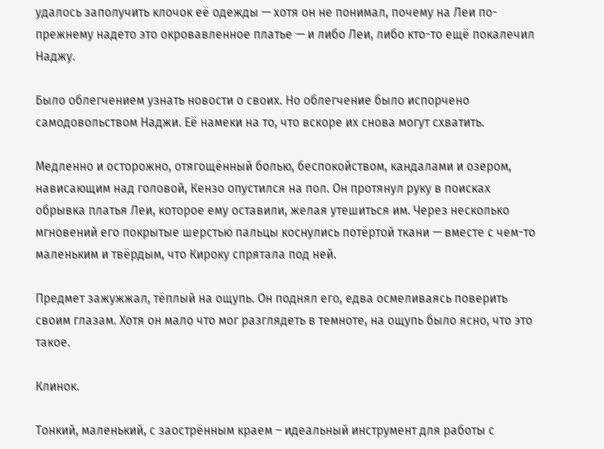удалось заполучить клочок её одежды — хотя он не понимал, почему на Леи по-прежнему надето это окровавленное платье — и либо Леи, либо кто-то ещё покалечил Наджу.

Было облегчением узнать новости о своих. Но облегчение было испорчено самодовольством Наджи. Её намеки на то, что вскоре их снова могут схватить.

Медленно и осторожно, отягощённый болью, беспокойством, кандалами и озером, нависающим над головой, Кензо опустился на пол. Он протянул руку в поисках обрывка платья Леи, которое ему оставили, желая утешиться им. Через несколько мгновений его покрытые шерстью пальцы коснулись потёртой ткани — вместе с чем-то маленьким и твёрдым, что Кироку спрятала под ней.

Предмет зажужжал, тёплый на ощупь. Он поднял его, едва осмеливаясь поверить своим глазам. Хотя он мало что мог разглядеть в темноте, на ощупь было ясно, что это такое.

Клинок.

Тонкий, маленький, с заострённым краем – идеальный инструмент для работы с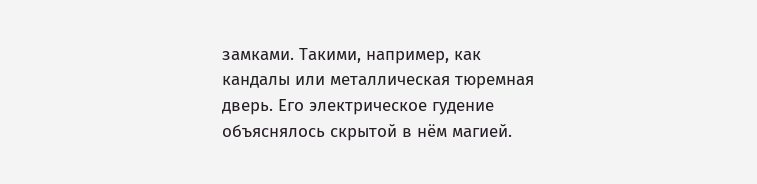замками. Такими, например, как кандалы или металлическая тюремная дверь. Его электрическое гудение объяснялось скрытой в нём магией.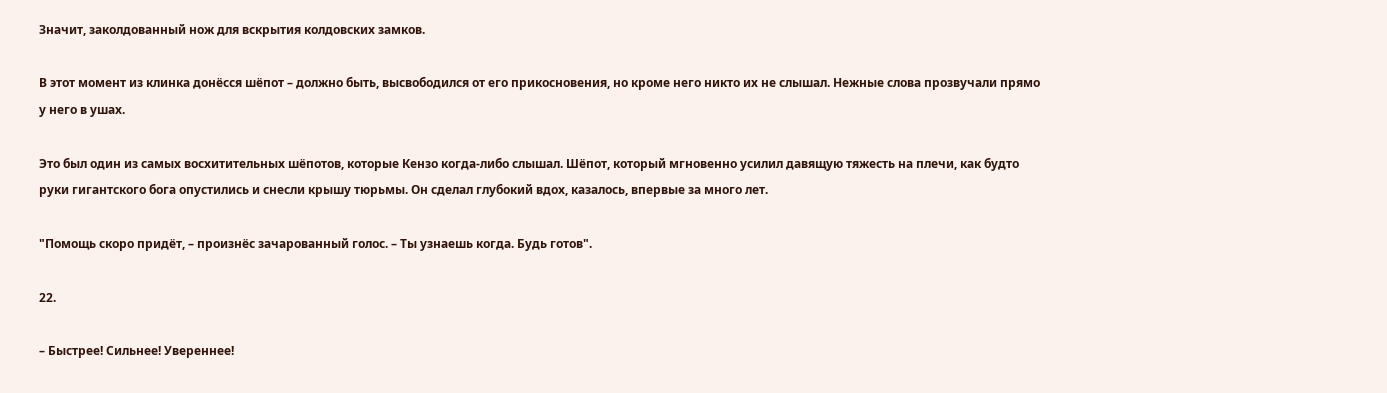Значит, заколдованный нож для вскрытия колдовских замков.

В этот момент из клинка донёсся шёпот – должно быть, высвободился от его прикосновения, но кроме него никто их не слышал. Нежные слова прозвучали прямо у него в ушах.

Это был один из самых восхитительных шёпотов, которые Кензо когда-либо слышал. Шёпот, который мгновенно усилил давящую тяжесть на плечи, как будто руки гигантского бога опустились и снесли крышу тюрьмы. Он сделал глубокий вдох, казалось, впервые за много лет.

"Помощь скоро придёт, – произнёс зачарованный голос. – Ты узнаешь когда. Будь готов".

22.

– Быстрее! Сильнее! Увереннее!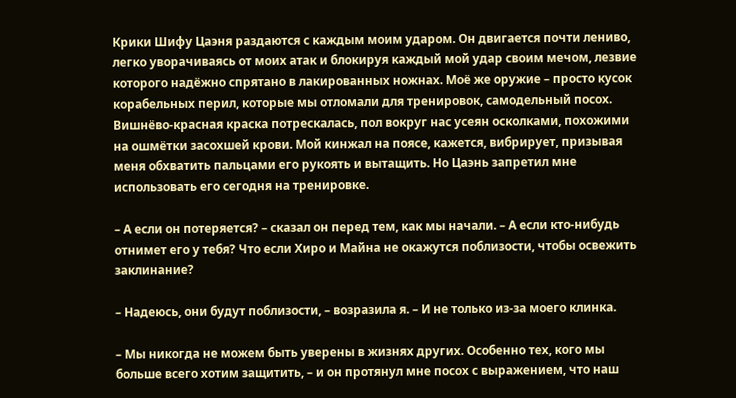Крики Шифу Цаэня раздаются с каждым моим ударом. Он двигается почти лениво, легко уворачиваясь от моих атак и блокируя каждый мой удар своим мечом, лезвие которого надёжно спрятано в лакированных ножнах. Моё же оружие – просто кусок корабельных перил, которые мы отломали для тренировок, самодельный посох. Вишнёво-красная краска потрескалась, пол вокруг нас усеян осколками, похожими на ошмётки засохшей крови. Мой кинжал на поясе, кажется, вибрирует, призывая меня обхватить пальцами его рукоять и вытащить. Но Цаэнь запретил мне использовать его сегодня на тренировке.

– А если он потеряется? – сказал он перед тем, как мы начали. – А если кто-нибудь отнимет его у тебя? Что если Хиро и Майна не окажутся поблизости, чтобы освежить заклинание?

– Надеюсь, они будут поблизости, – возразила я. – И не только из-за моего клинка.

– Мы никогда не можем быть уверены в жизнях других. Особенно тех, кого мы больше всего хотим защитить, – и он протянул мне посох с выражением, что наш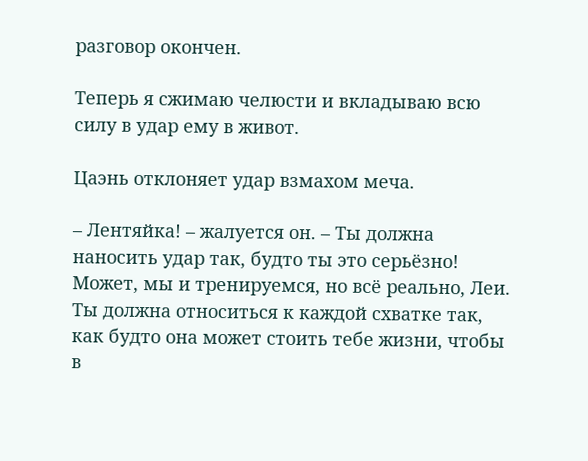разговор окончен.

Теперь я сжимаю челюсти и вкладываю всю силу в удар ему в живот.

Цаэнь отклоняет удар взмахом меча.

– Лентяйка! – жалуется он. – Ты должна наносить удар так, будто ты это серьёзно! Может, мы и тренируемся, но всё реально, Леи. Ты должна относиться к каждой схватке так, как будто она может стоить тебе жизни, чтобы в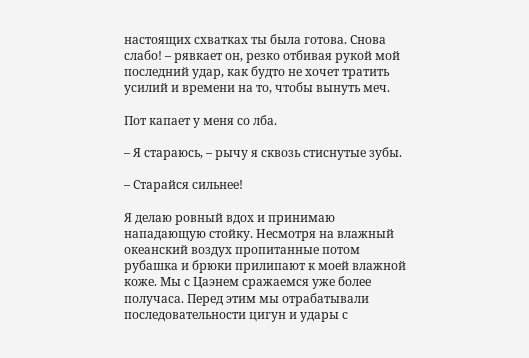настоящих схватках ты была готова. Снова слабо! – рявкает он, резко отбивая рукой мой последний удар, как будто не хочет тратить усилий и времени на то, чтобы вынуть меч.

Пот капает у меня со лба.

– Я стараюсь, – рычу я сквозь стиснутые зубы.

– Старайся сильнее!

Я делаю ровный вдох и принимаю нападающую стойку. Несмотря на влажный океанский воздух пропитанные потом рубашка и брюки прилипают к моей влажной коже. Мы с Цаэнем сражаемся уже более получаса. Перед этим мы отрабатывали последовательности цигун и удары с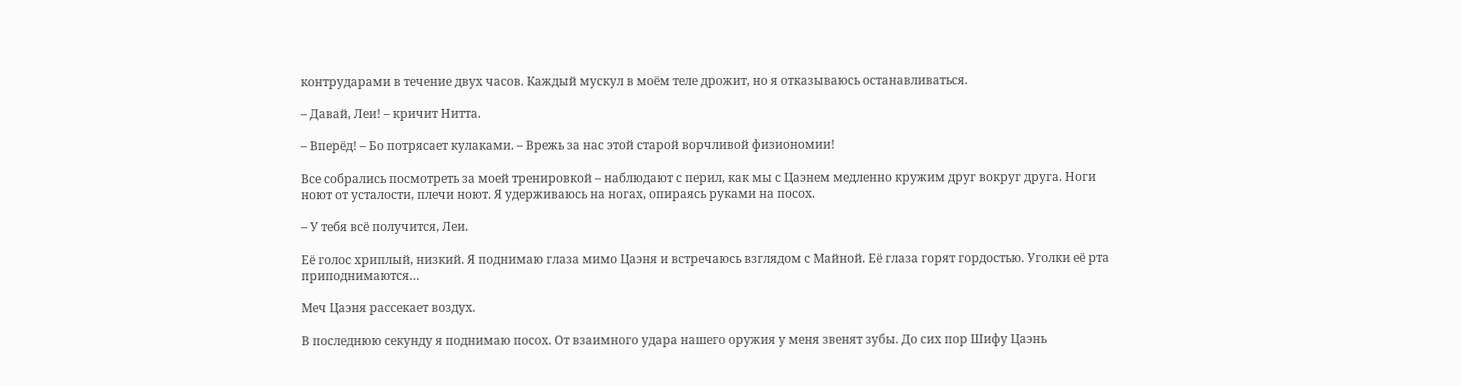контрударами в течение двух часов. Каждый мускул в моём теле дрожит, но я отказываюсь останавливаться.

– Давай, Леи! – кричит Нитта.

– Вперёд! – Бо потрясает кулаками. – Врежь за нас этой старой ворчливой физиономии!

Все собрались посмотреть за моей тренировкой – наблюдают с перил, как мы с Цаэнем медленно кружим друг вокруг друга. Ноги ноют от усталости, плечи ноют. Я удерживаюсь на ногах, опираясь руками на посох.

– У тебя всё получится, Леи.

Её голос хриплый, низкий. Я поднимаю глаза мимо Цаэня и встречаюсь взглядом с Майной. Её глаза горят гордостью. Уголки её рта приподнимаются…

Меч Цаэня рассекает воздух.

В последнюю секунду я поднимаю посох. От взаимного удара нашего оружия у меня звенят зубы. До сих пор Шифу Цаэнь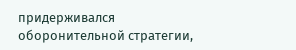придерживался оборонительной стратегии,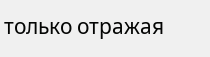только отражая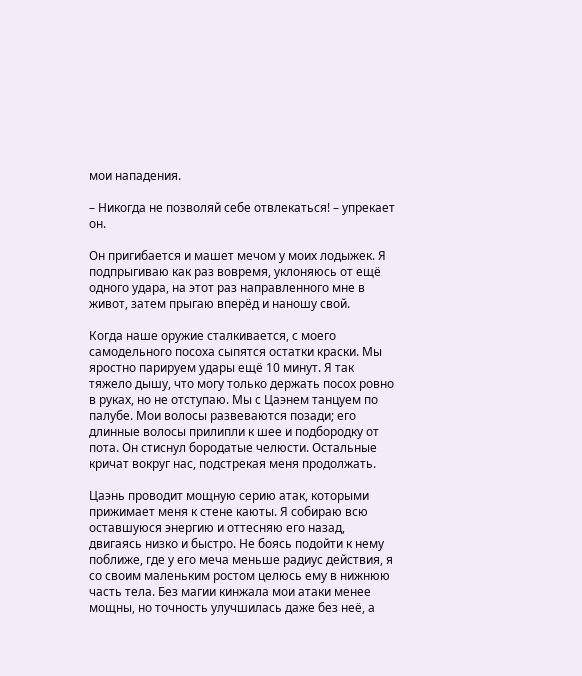мои нападения.

– Никогда не позволяй себе отвлекаться! – упрекает он.

Он пригибается и машет мечом у моих лодыжек. Я подпрыгиваю как раз вовремя, уклоняюсь от ещё одного удара, на этот раз направленного мне в живот, затем прыгаю вперёд и наношу свой.

Когда наше оружие сталкивается, с моего самодельного посоха сыпятся остатки краски. Мы яростно парируем удары ещё 10 минут. Я так тяжело дышу, что могу только держать посох ровно в руках, но не отступаю. Мы с Цаэнем танцуем по палубе. Мои волосы развеваются позади; его длинные волосы прилипли к шее и подбородку от пота. Он стиснул бородатые челюсти. Остальные кричат вокруг нас, подстрекая меня продолжать.

Цаэнь проводит мощную серию атак, которыми прижимает меня к стене каюты. Я собираю всю оставшуюся энергию и оттесняю его назад, двигаясь низко и быстро. Не боясь подойти к нему поближе, где у его меча меньше радиус действия, я со своим маленьким ростом целюсь ему в нижнюю часть тела. Без магии кинжала мои атаки менее мощны, но точность улучшилась даже без неё, а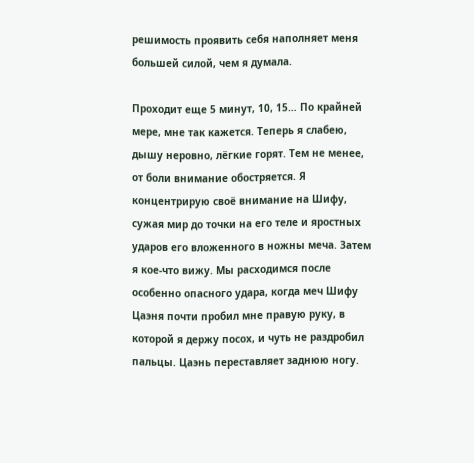решимость проявить себя наполняет меня большей силой, чем я думала.

Проходит еще 5 минут, 10, 15… По крайней мере, мне так кажется. Теперь я слабею, дышу неровно, лёгкие горят. Тем не менее, от боли внимание обостряется. Я концентрирую своё внимание на Шифу, сужая мир до точки на его теле и яростных ударов его вложенного в ножны меча. Затем я кое-что вижу. Мы расходимся после особенно опасного удара, когда меч Шифу Цаэня почти пробил мне правую руку, в которой я держу посох, и чуть не раздробил пальцы. Цаэнь переставляет заднюю ногу.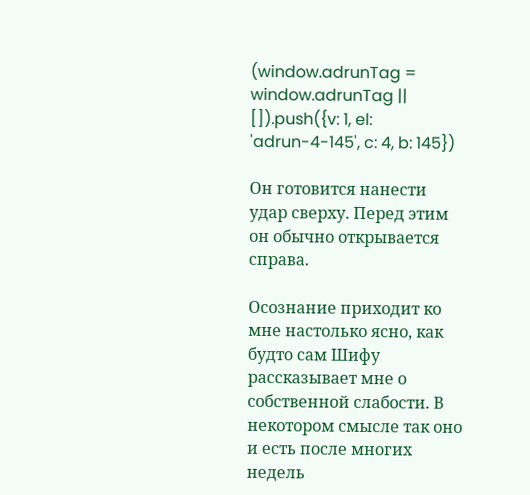(window.adrunTag = window.adrunTag || []).push({v: 1, el: 'adrun-4-145', c: 4, b: 145})

Он готовится нанести удар сверху. Перед этим он обычно открывается справа.

Осознание приходит ко мне настолько ясно, как будто сам Шифу рассказывает мне о собственной слабости. В некотором смысле так оно и есть после многих недель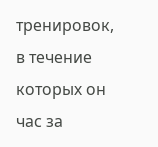тренировок, в течение которых он час за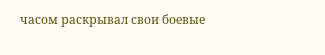часом раскрывал свои боевые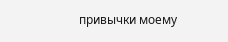привычки моему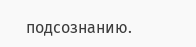подсознанию.